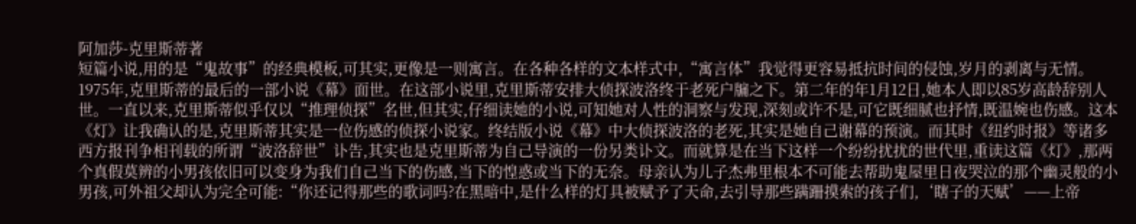阿加莎-克里斯蒂著
短篇小说,用的是“鬼故事”的经典模板,可其实,更像是一则寓言。在各种各样的文本样式中,“寓言体”我觉得更容易抵抗时间的侵蚀,岁月的剥离与无情。1975年,克里斯蒂的最后的一部小说《幕》面世。在这部小说里,克里斯蒂安排大侦探波洛终于老死户牖之下。第二年的年1月12日,她本人即以85岁高龄辞别人世。一直以来,克里斯蒂似乎仅以“推理侦探”名世,但其实,仔细读她的小说,可知她对人性的洞察与发现,深刻或许不是,可它既细腻也抒情,既温婉也伤感。这本《灯》让我确认的是,克里斯蒂其实是一位伤感的侦探小说家。终结版小说《幕》中大侦探波洛的老死,其实是她自己谢幕的预演。而其时《纽约时报》等诸多西方报刊争相刊载的所谓“波洛辞世”讣告,其实也是克里斯蒂为自己导演的一份另类讣文。而就算是在当下这样一个纷纷扰扰的世代里,重读这篇《灯》,那两个真假莫辨的小男孩依旧可以变身为我们自己当下的伤感,当下的惶惑或当下的无奈。母亲认为儿子杰弗里根本不可能去帮助鬼屋里日夜哭泣的那个幽灵般的小男孩,可外祖父却认为完全可能:“你还记得那些的歌词吗?在黑暗中,是什么样的灯具被赋予了天命,去引导那些蹒跚摸索的孩子们,‘瞎子的天赋’——上帝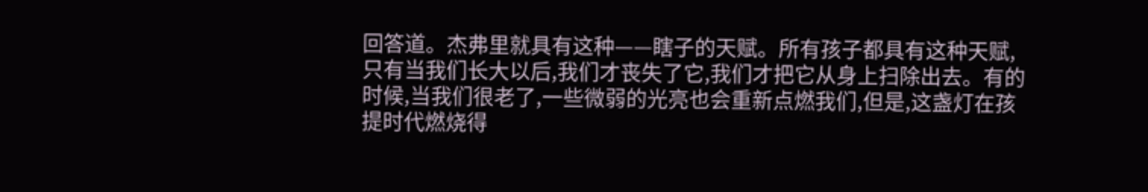回答道。杰弗里就具有这种——瞎子的天赋。所有孩子都具有这种天赋,只有当我们长大以后,我们才丧失了它,我们才把它从身上扫除出去。有的时候,当我们很老了,一些微弱的光亮也会重新点燃我们,但是,这盏灯在孩提时代燃烧得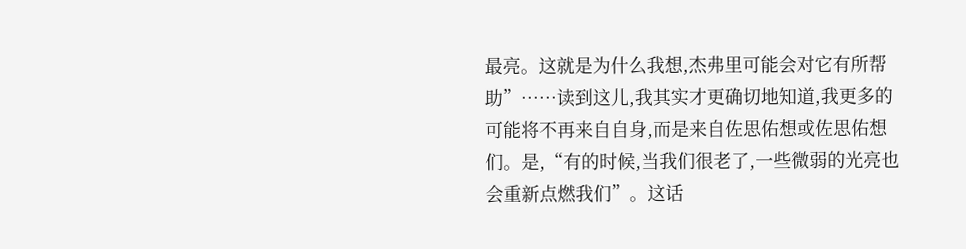最亮。这就是为什么我想,杰弗里可能会对它有所帮助”……读到这儿,我其实才更确切地知道,我更多的可能将不再来自自身,而是来自佐思佑想或佐思佑想们。是,“有的时候,当我们很老了,一些微弱的光亮也会重新点燃我们”。这话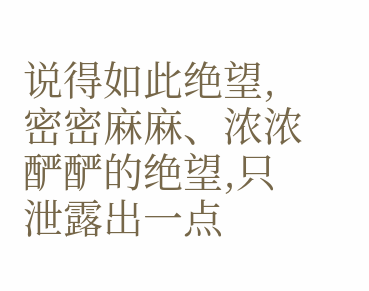说得如此绝望,密密麻麻、浓浓酽酽的绝望,只泄露出一点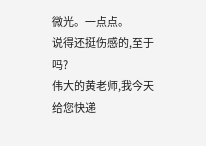微光。一点点。
说得还挺伤感的,至于吗?
伟大的黄老师,我今天给您快递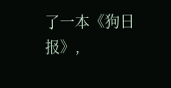了一本《狗日报》,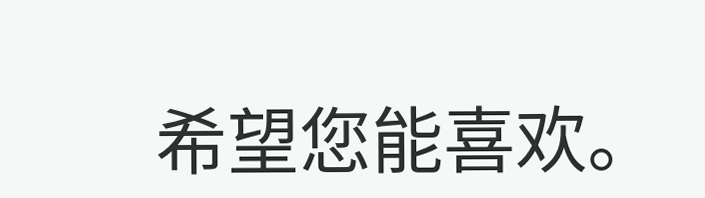希望您能喜欢。